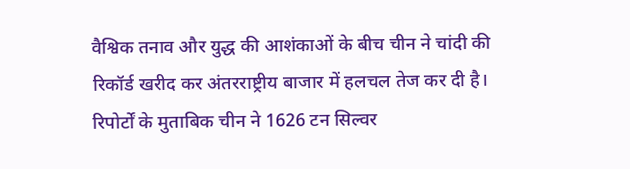वैश्विक तनाव और युद्ध की आशंकाओं के बीच चीन ने चांदी की रिकॉर्ड खरीद कर अंतरराष्ट्रीय बाजार में हलचल तेज कर दी है। रिपोर्टों के मुताबिक चीन ने 1626 टन सिल्वर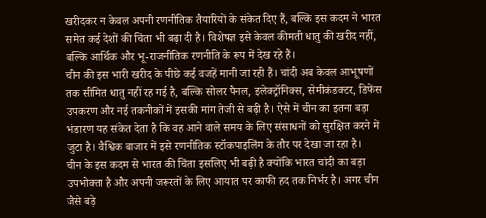खरीदकर न केवल अपनी रणनीतिक तैयारियों के संकेत दिए हैं, बल्कि इस कदम ने भारत समेत कई देशों की चिंता भी बढ़ा दी है। विशेषज्ञ इसे केवल कीमती धातु की खरीद नहीं, बल्कि आर्थिक और भू-राजनीतिक रणनीति के रूप में देख रहे हैं।
चीन की इस भारी खरीद के पीछे कई वजहें मानी जा रही हैं। चांदी अब केवल आभूषणों तक सीमित धातु नहीं रह गई है, बल्कि सोलर पैनल, इलेक्ट्रॉनिक्स, सेमीकंडक्टर, डिफेंस उपकरण और नई तकनीकों में इसकी मांग तेजी से बढ़ी है। ऐसे में चीन का इतना बड़ा भंडारण यह संकेत देता है कि वह आने वाले समय के लिए संसाधनों को सुरक्षित करने में जुटा है। वैश्विक बाजार में इसे रणनीतिक स्टॉकपाइलिंग के तौर पर देखा जा रहा है।
चीन के इस कदम से भारत की चिंता इसलिए भी बढ़ी है क्योंकि भारत चांदी का बड़ा उपभोक्ता है और अपनी जरूरतों के लिए आयात पर काफी हद तक निर्भर है। अगर चीन जैसे बड़े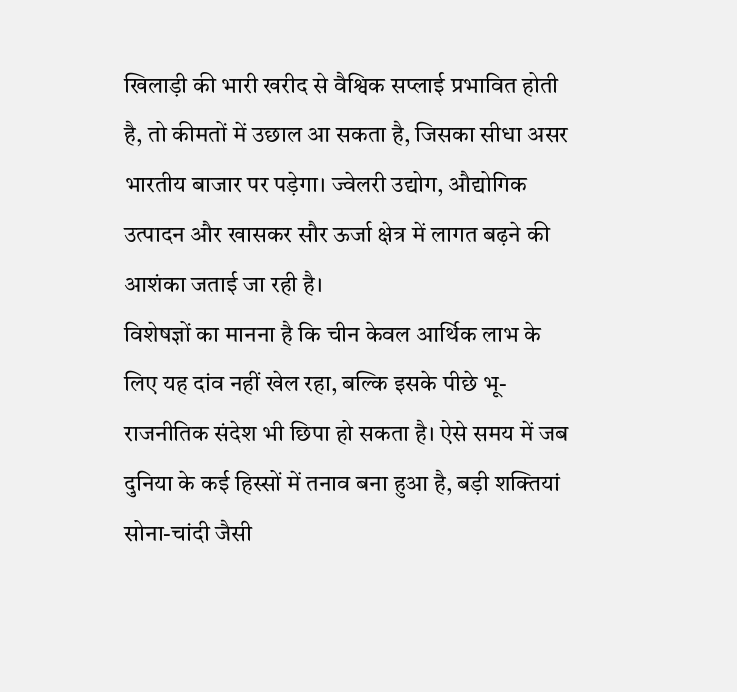खिलाड़ी की भारी खरीद से वैश्विक सप्लाई प्रभावित होती है, तो कीमतों में उछाल आ सकता है, जिसका सीधा असर भारतीय बाजार पर पड़ेगा। ज्वेलरी उद्योग, औद्योगिक उत्पादन और खासकर सौर ऊर्जा क्षेत्र में लागत बढ़ने की आशंका जताई जा रही है।
विशेषज्ञों का मानना है कि चीन केवल आर्थिक लाभ के लिए यह दांव नहीं खेल रहा, बल्कि इसके पीछे भू-राजनीतिक संदेश भी छिपा हो सकता है। ऐसे समय में जब दुनिया के कई हिस्सों में तनाव बना हुआ है, बड़ी शक्तियां सोना-चांदी जैसी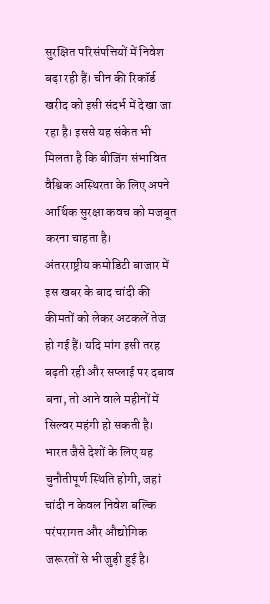सुरक्षित परिसंपत्तियों में निवेश बढ़ा रही हैं। चीन की रिकॉर्ड खरीद को इसी संदर्भ में देखा जा रहा है। इससे यह संकेत भी मिलता है कि बीजिंग संभावित वैश्विक अस्थिरता के लिए अपने आर्थिक सुरक्षा कवच को मजबूत करना चाहता है।
अंतरराष्ट्रीय कमोडिटी बाजार में इस खबर के बाद चांदी की कीमतों को लेकर अटकलें तेज हो गई हैं। यदि मांग इसी तरह बढ़ती रही और सप्लाई पर दबाव बना, तो आने वाले महीनों में सिल्वर महंगी हो सकती है। भारत जैसे देशों के लिए यह चुनौतीपूर्ण स्थिति होगी, जहां चांदी न केवल निवेश बल्कि परंपरागत और औद्योगिक जरूरतों से भी जुड़ी हुई है।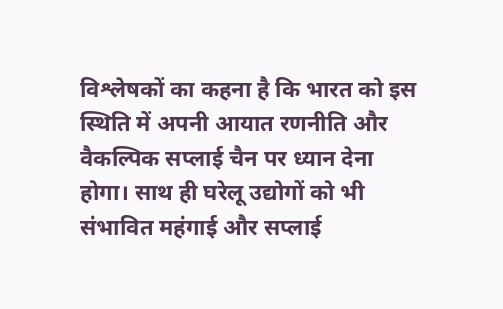विश्लेषकों का कहना है कि भारत को इस स्थिति में अपनी आयात रणनीति और वैकल्पिक सप्लाई चैन पर ध्यान देना होगा। साथ ही घरेलू उद्योगों को भी संभावित महंगाई और सप्लाई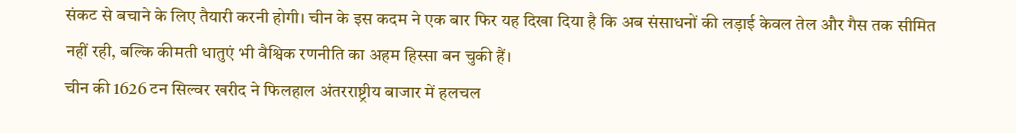संकट से बचाने के लिए तैयारी करनी होगी। चीन के इस कदम ने एक बार फिर यह दिखा दिया है कि अब संसाधनों की लड़ाई केवल तेल और गैस तक सीमित नहीं रही, बल्कि कीमती धातुएं भी वैश्विक रणनीति का अहम हिस्सा बन चुकी हैं।
चीन की 1626 टन सिल्वर खरीद ने फिलहाल अंतरराष्ट्रीय बाजार में हलचल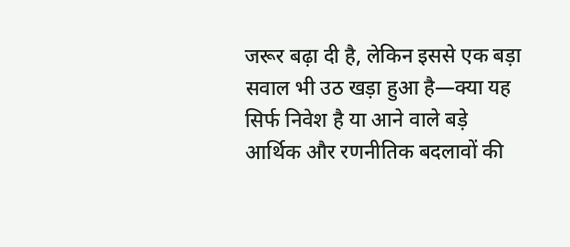जरूर बढ़ा दी है, लेकिन इससे एक बड़ा सवाल भी उठ खड़ा हुआ है—क्या यह सिर्फ निवेश है या आने वाले बड़े आर्थिक और रणनीतिक बदलावों की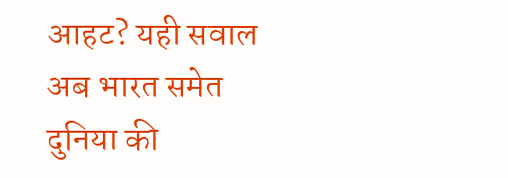आहट? यही सवाल अब भारत समेत दुनिया की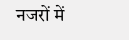नजरों में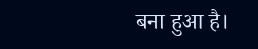बना हुआ है।